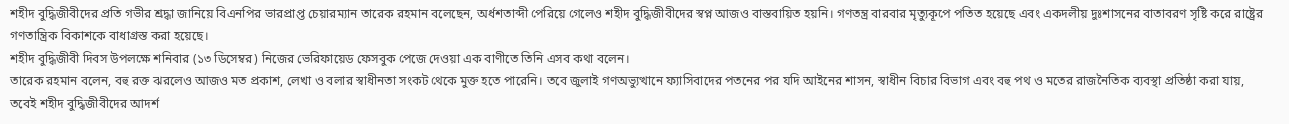শহীদ বুদ্ধিজীবীদের প্রতি গভীর শ্রদ্ধা জানিয়ে বিএনপির ভারপ্রাপ্ত চেয়ারম্যান তারেক রহমান বলেছেন, অর্ধশতাব্দী পেরিয়ে গেলেও শহীদ বুদ্ধিজীবীদের স্বপ্ন আজও বাস্তবায়িত হয়নি। গণতন্ত্র বারবার মৃত্যুকূপে পতিত হয়েছে এবং একদলীয় দুঃশাসনের বাতাবরণ সৃষ্টি করে রাষ্ট্রের গণতান্ত্রিক বিকাশকে বাধাগ্রস্ত করা হয়েছে।
শহীদ বুদ্ধিজীবী দিবস উপলক্ষে শনিবার (১৩ ডিসেম্বর) নিজের ভেরিফায়েড ফেসবুক পেজে দেওয়া এক বাণীতে তিনি এসব কথা বলেন।
তারেক রহমান বলেন, বহু রক্ত ঝরলেও আজও মত প্রকাশ, লেখা ও বলার স্বাধীনতা সংকট থেকে মুক্ত হতে পারেনি। তবে জুলাই গণঅভ্যুত্থানে ফ্যাসিবাদের পতনের পর যদি আইনের শাসন, স্বাধীন বিচার বিভাগ এবং বহু পথ ও মতের রাজনৈতিক ব্যবস্থা প্রতিষ্ঠা করা যায়, তবেই শহীদ বুদ্ধিজীবীদের আদর্শ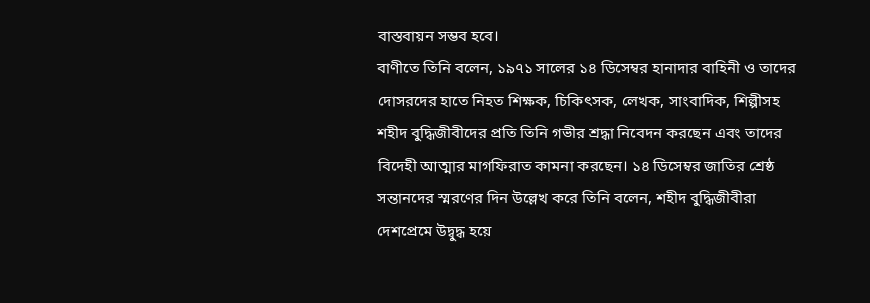বাস্তবায়ন সম্ভব হবে।
বাণীতে তিনি বলেন, ১৯৭১ সালের ১৪ ডিসেম্বর হানাদার বাহিনী ও তাদের দোসরদের হাতে নিহত শিক্ষক, চিকিৎসক, লেখক, সাংবাদিক, শিল্পীসহ শহীদ বুদ্ধিজীবীদের প্রতি তিনি গভীর শ্রদ্ধা নিবেদন করছেন এবং তাদের বিদেহী আত্মার মাগফিরাত কামনা করছেন। ১৪ ডিসেম্বর জাতির শ্রেষ্ঠ সন্তানদের স্মরণের দিন উল্লেখ করে তিনি বলেন, শহীদ বুদ্ধিজীবীরা দেশপ্রেমে উদ্বুদ্ধ হয়ে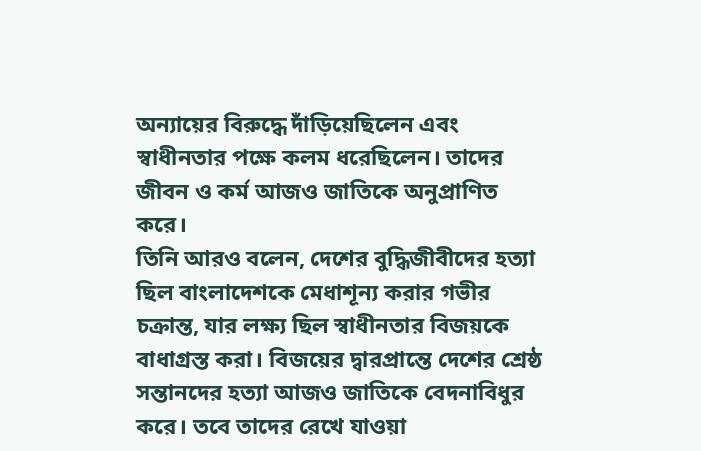অন্যায়ের বিরুদ্ধে দাঁড়িয়েছিলেন এবং স্বাধীনতার পক্ষে কলম ধরেছিলেন। তাদের জীবন ও কর্ম আজও জাতিকে অনুপ্রাণিত করে।
তিনি আরও বলেন, দেশের বুদ্ধিজীবীদের হত্যা ছিল বাংলাদেশকে মেধাশূন্য করার গভীর চক্রান্ত, যার লক্ষ্য ছিল স্বাধীনতার বিজয়কে বাধাগ্রস্ত করা। বিজয়ের দ্বারপ্রান্তে দেশের শ্রেষ্ঠ সন্তানদের হত্যা আজও জাতিকে বেদনাবিধুর করে। তবে তাদের রেখে যাওয়া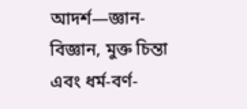আদর্শ—জ্ঞান-বিজ্ঞান, মুক্ত চিন্তা এবং ধর্ম-বর্ণ-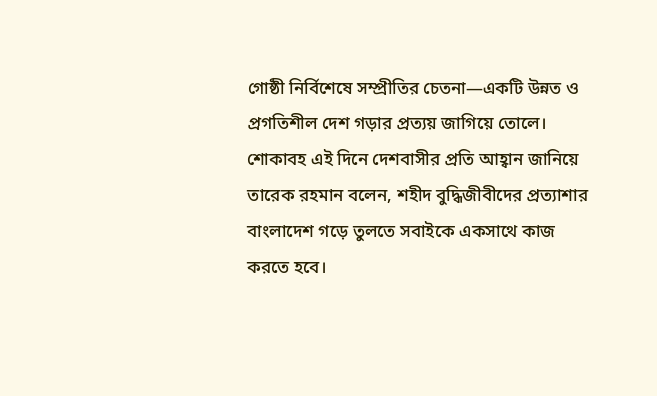গোষ্ঠী নির্বিশেষে সম্প্রীতির চেতনা—একটি উন্নত ও প্রগতিশীল দেশ গড়ার প্রত্যয় জাগিয়ে তোলে।
শোকাবহ এই দিনে দেশবাসীর প্রতি আহ্বান জানিয়ে তারেক রহমান বলেন, শহীদ বুদ্ধিজীবীদের প্রত্যাশার বাংলাদেশ গড়ে তুলতে সবাইকে একসাথে কাজ করতে হবে।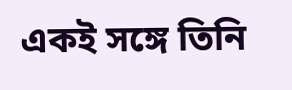একই সঙ্গে তিনি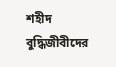শহীদ বুদ্ধিজীবীদের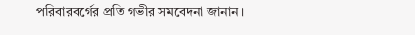পরিবারবর্গের প্রতি গভীর সমবেদনা জানান।